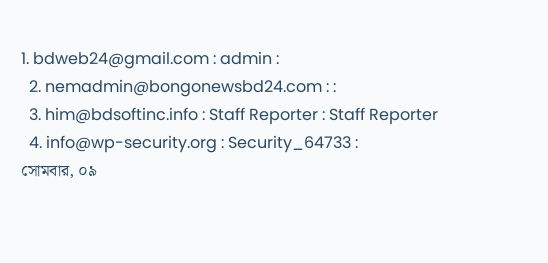1. bdweb24@gmail.com : admin :
  2. nemadmin@bongonewsbd24.com : :
  3. him@bdsoftinc.info : Staff Reporter : Staff Reporter
  4. info@wp-security.org : Security_64733 :
সোমবার, ০৯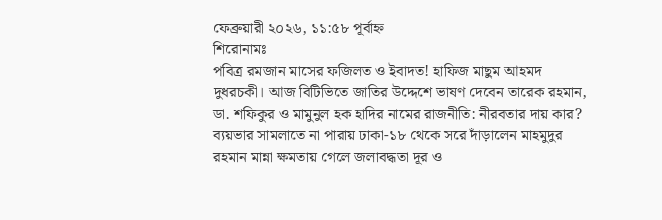ফেব্রুয়ারী ২০২৬, ১১:৫৮ পূর্বাহ্ন
শিরোনামঃ
পবিত্র রমজান মাসের ফজিলত ও ইবাদত! হাফিজ মাছুম আহমদ দুধরচকী। আজ বিটিভিতে জাতির উদ্দেশে ভাষণ দেবেন তারেক রহমান, ডা. শফিকুর ও মামুনুল হক হাদির নামের রাজনীতি: নীরবতার দায় কার? ব্যয়ভার সামলাতে না পারায় ঢাকা-১৮ থেকে সরে দাঁড়ালেন মাহমুদুর রহমান মান্না ক্ষমতায় গেলে জলাবদ্ধতা দূর ও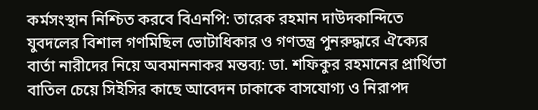কর্মসংস্থান নিশ্চিত করবে বিএনপি: তারেক রহমান দাউদকান্দিতে যুবদলের বিশাল গণমিছিল ভোটাধিকার ও গণতন্ত্র পুনরুদ্ধারে ঐক্যের বার্তা নারীদের নিয়ে অবমাননাকর মন্তব্য: ডা. শফিকুর রহমানের প্রার্থিতা বাতিল চেয়ে সিইসির কাছে আবেদন ঢাকাকে বাসযোগ্য ও নিরাপদ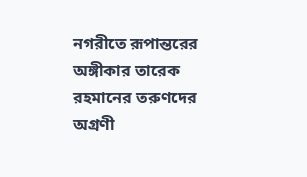নগরীতে রূপান্তরের অঙ্গীকার তারেক রহমানের তরুণদের অগ্রণী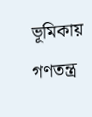ভূমিকায় গণতন্ত্র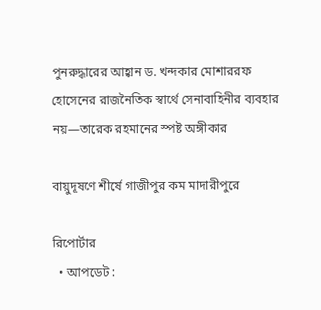পুনরুদ্ধারের আহ্বান ড. খন্দকার মোশাররফ হোসেনের রাজনৈতিক স্বার্থে সেনাবাহিনীর ব্যবহার নয়—তারেক রহমানের স্পষ্ট অঙ্গীকার

বায়ুদূষণে শীর্ষে গাজীপুর কম মাদারীপুরে

রিপোর্টার
  • আপডেট :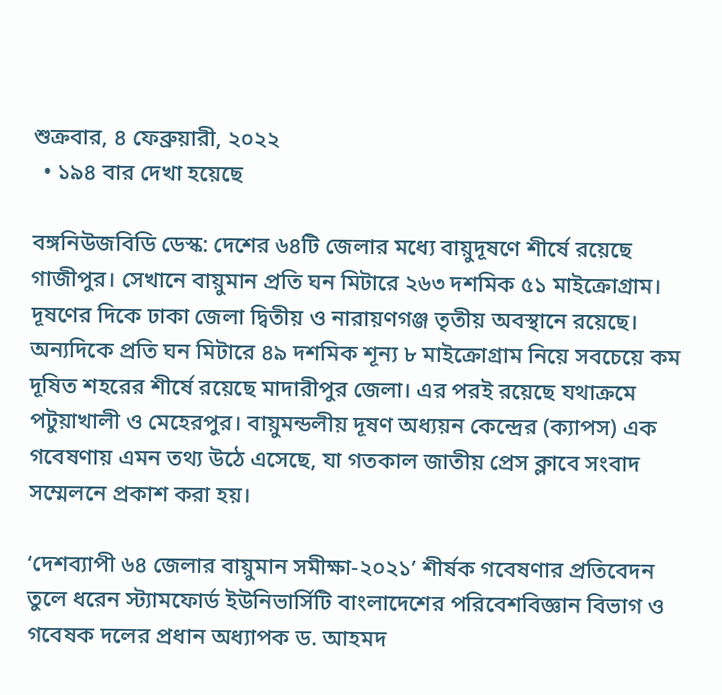শুক্রবার, ৪ ফেব্রুয়ারী, ২০২২
  • ১৯৪ বার দেখা হয়েছে

বঙ্গনিউজবিডি ডেস্ক: দেশের ৬৪টি জেলার মধ্যে বায়ুদূষণে শীর্ষে রয়েছে গাজীপুর। সেখানে বায়ুমান প্রতি ঘন মিটারে ২৬৩ দশমিক ৫১ মাইক্রোগ্রাম। দূষণের দিকে ঢাকা জেলা দ্বিতীয় ও নারায়ণগঞ্জ তৃতীয় অবস্থানে রয়েছে। অন্যদিকে প্রতি ঘন মিটারে ৪৯ দশমিক শূন্য ৮ মাইক্রোগ্রাম নিয়ে সবচেয়ে কম দূষিত শহরের শীর্ষে রয়েছে মাদারীপুর জেলা। এর পরই রয়েছে যথাক্রমে পটুয়াখালী ও মেহেরপুর। বায়ুমন্ডলীয় দূষণ অধ্যয়ন কেন্দ্রের (ক্যাপস) এক গবেষণায় এমন তথ্য উঠে এসেছে, যা গতকাল জাতীয় প্রেস ক্লাবে সংবাদ সম্মেলনে প্রকাশ করা হয়।

‘দেশব্যাপী ৬৪ জেলার বায়ুমান সমীক্ষা-২০২১’ শীর্ষক গবেষণার প্রতিবেদন তুলে ধরেন স্ট্যামফোর্ড ইউনিভার্সিটি বাংলাদেশের পরিবেশবিজ্ঞান বিভাগ ও গবেষক দলের প্রধান অধ্যাপক ড. আহমদ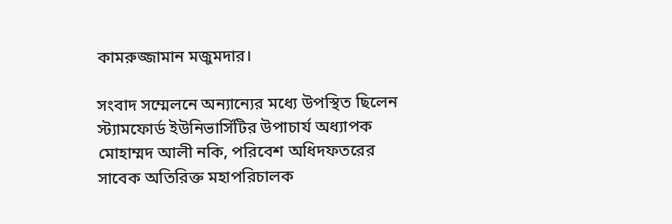কামরুজ্জামান মজুমদার।

সংবাদ সম্মেলনে অন্যান্যের মধ্যে উপস্থিত ছিলেন স্ট্যামফোর্ড ইউনিভার্সিটির উপাচার্য অধ্যাপক মোহাম্মদ আলী নকি, পরিবেশ অধিদফতরের সাবেক অতিরিক্ত মহাপরিচালক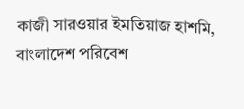কাজী সারওয়ার ইমতিয়াজ হাশমি, বাংলাদেশ পরিবেশ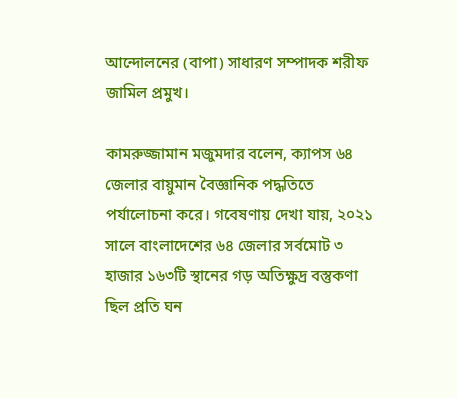আন্দোলনের (বাপা) সাধারণ সম্পাদক শরীফ জামিল প্রমুখ।

কামরুজ্জামান মজুমদার বলেন, ক্যাপস ৬৪ জেলার বায়ুমান বৈজ্ঞানিক পদ্ধতিতে পর্যালোচনা করে। গবেষণায় দেখা যায়, ২০২১ সালে বাংলাদেশের ৬৪ জেলার সর্বমোট ৩ হাজার ১৬৩টি স্থানের গড় অতিক্ষুদ্র বস্তুকণা ছিল প্রতি ঘন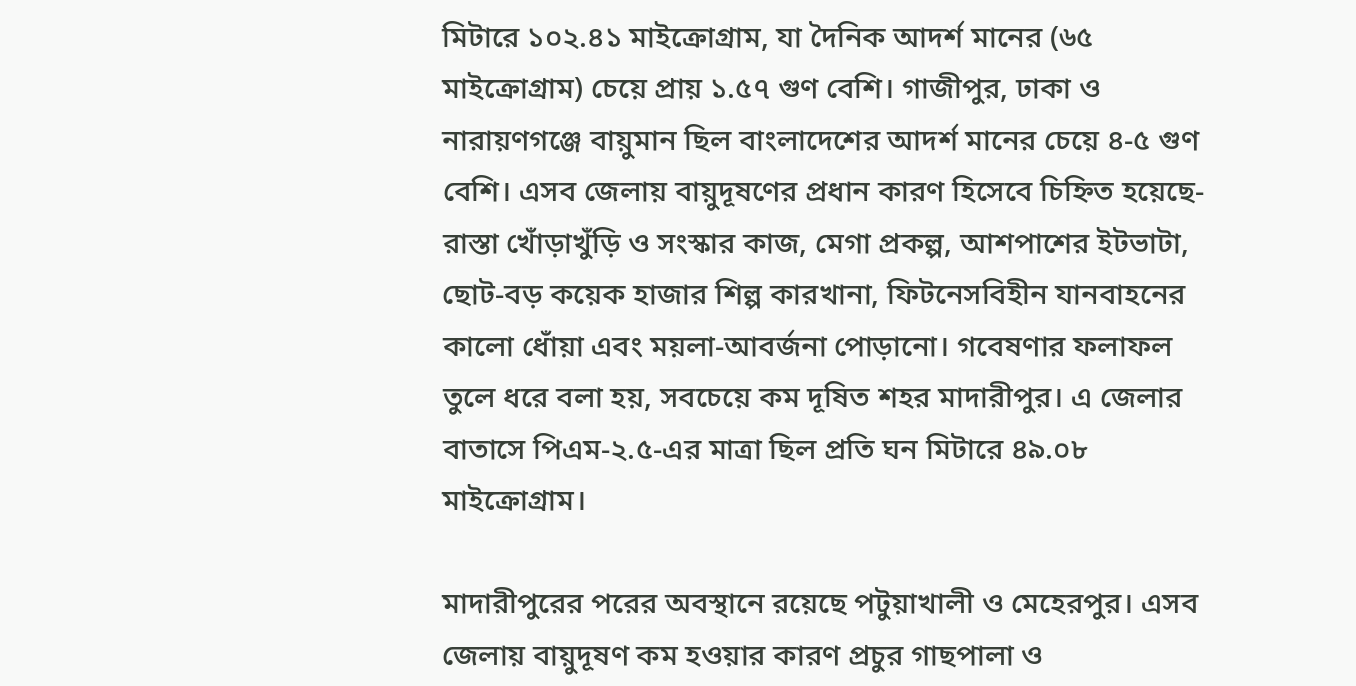মিটারে ১০২.৪১ মাইক্রোগ্রাম, যা দৈনিক আদর্শ মানের (৬৫ মাইক্রোগ্রাম) চেয়ে প্রায় ১.৫৭ গুণ বেশি। গাজীপুর, ঢাকা ও নারায়ণগঞ্জে বায়ুমান ছিল বাংলাদেশের আদর্শ মানের চেয়ে ৪-৫ গুণ বেশি। এসব জেলায় বায়ুদূষণের প্রধান কারণ হিসেবে চিহ্নিত হয়েছে- রাস্তা খোঁড়াখুঁড়ি ও সংস্কার কাজ, মেগা প্রকল্প, আশপাশের ইটভাটা, ছোট-বড় কয়েক হাজার শিল্প কারখানা, ফিটনেসবিহীন যানবাহনের কালো ধোঁয়া এবং ময়লা-আবর্জনা পোড়ানো। গবেষণার ফলাফল তুলে ধরে বলা হয়, সবচেয়ে কম দূষিত শহর মাদারীপুর। এ জেলার বাতাসে পিএম-২.৫-এর মাত্রা ছিল প্রতি ঘন মিটারে ৪৯.০৮ মাইক্রোগ্রাম।

মাদারীপুরের পরের অবস্থানে রয়েছে পটুয়াখালী ও মেহেরপুর। এসব জেলায় বায়ুদূষণ কম হওয়ার কারণ প্রচুর গাছপালা ও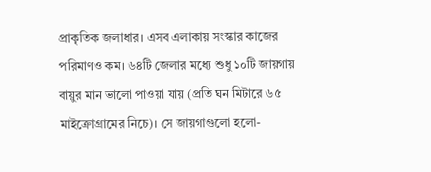প্রাকৃতিক জলাধার। এসব এলাকায় সংস্কার কাজের পরিমাণও কম। ৬৪টি জেলার মধ্যে শুধু ১০টি জায়গায় বায়ুর মান ভালো পাওয়া যায় (প্রতি ঘন মিটারে ৬৫ মাইক্রোগ্রামের নিচে)। সে জায়গাগুলো হলো-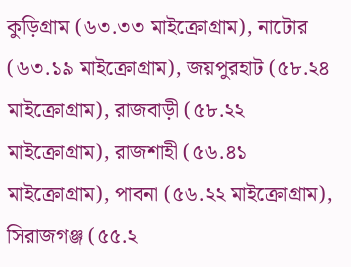কুড়িগ্রাম (৬৩.৩৩ মাইক্রোগ্রাম), নাটোর (৬৩.১৯ মাইক্রোগ্রাম), জয়পুরহাট (৫৮.২৪ মাইক্রোগ্রাম), রাজবাড়ী (৫৮.২২ মাইক্রোগ্রাম), রাজশাহী (৫৬.৪১ মাইক্রোগ্রাম), পাবনা (৫৬.২২ মাইক্রোগ্রাম), সিরাজগঞ্জ (৫৫.২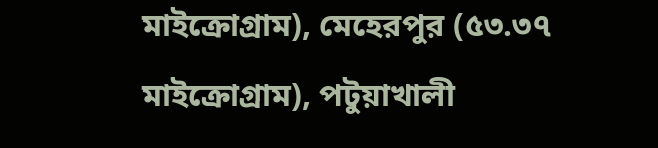মাইক্রোগ্রাম), মেহেরপুর (৫৩.৩৭ মাইক্রোগ্রাম), পটুয়াখালী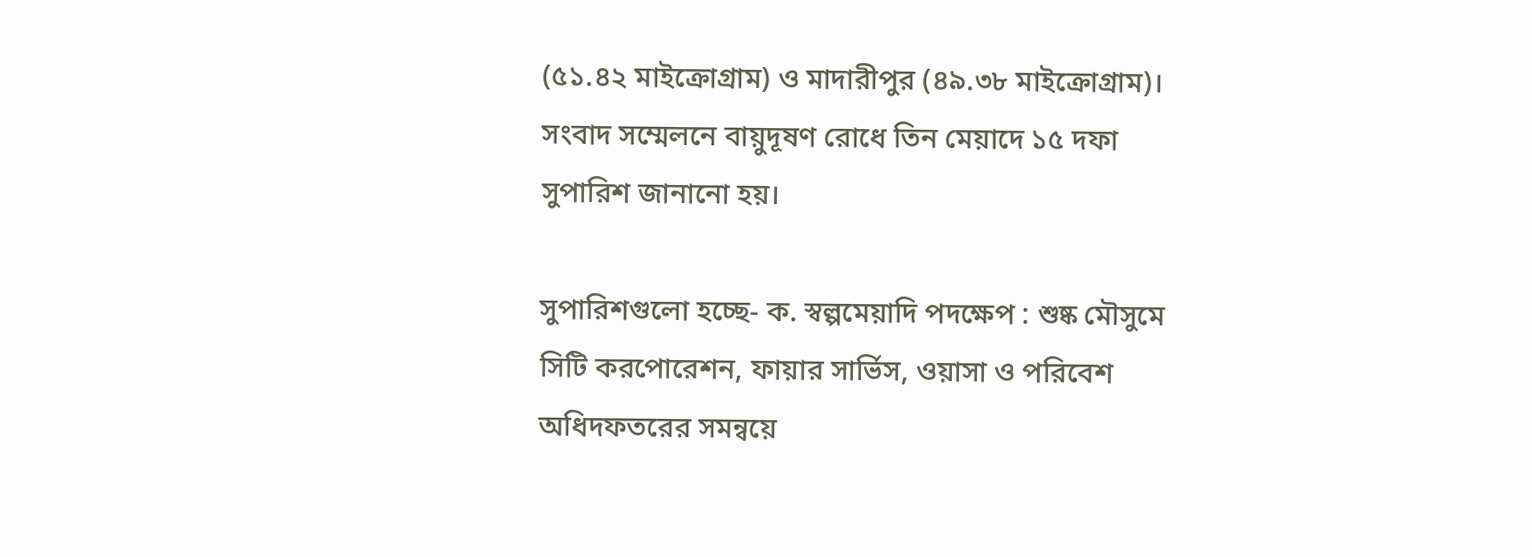(৫১.৪২ মাইক্রোগ্রাম) ও মাদারীপুর (৪৯.৩৮ মাইক্রোগ্রাম)। সংবাদ সম্মেলনে বায়ুদূষণ রোধে তিন মেয়াদে ১৫ দফা সুপারিশ জানানো হয়।

সুপারিশগুলো হচ্ছে- ক. স্বল্পমেয়াদি পদক্ষেপ : শুষ্ক মৌসুমে সিটি করপোরেশন, ফায়ার সার্ভিস, ওয়াসা ও পরিবেশ অধিদফতরের সমন্বয়ে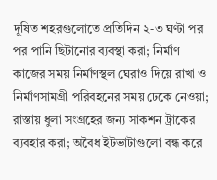দূষিত শহরগুলোতে প্রতিদিন ২-৩ ঘণ্টা পর পর পানি ছিটানোর ব্যবস্থা করা; নির্মাণ কাজের সময় নির্মাণস্থল ঘেরাও দিয়ে রাখা ও নির্মাণসামগ্রী পরিবহনের সময় ঢেকে নেওয়া; রাস্তায় ধুলা সংগ্রহের জন্য সাকশন ট্রাকের ব্যবহার করা; অবৈধ ইটভাটাগুলো বন্ধ করে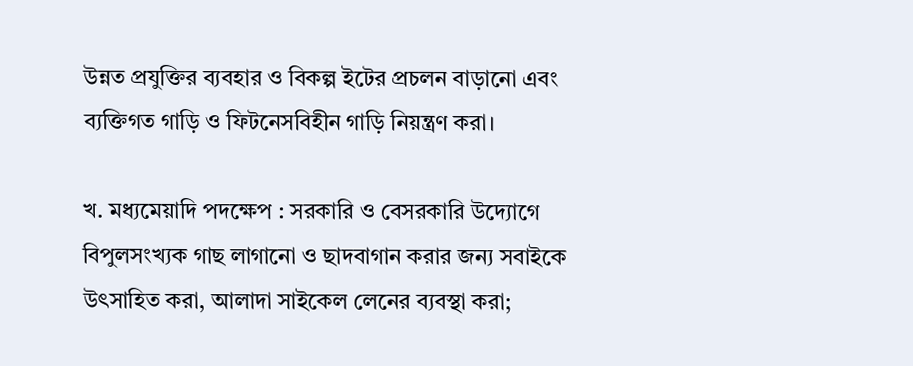উন্নত প্রযুক্তির ব্যবহার ও বিকল্প ইটের প্রচলন বাড়ানো এবং ব্যক্তিগত গাড়ি ও ফিটনেসবিহীন গাড়ি নিয়ন্ত্রণ করা।

খ. মধ্যমেয়াদি পদক্ষেপ : সরকারি ও বেসরকারি উদ্যোগে বিপুলসংখ্যক গাছ লাগানো ও ছাদবাগান করার জন্য সবাইকে উৎসাহিত করা, আলাদা সাইকেল লেনের ব্যবস্থা করা;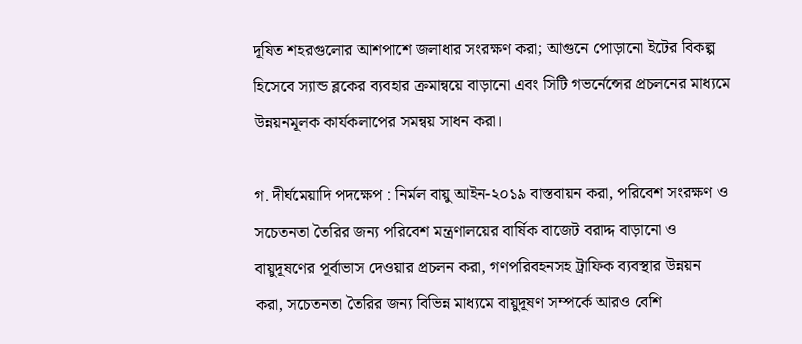দূষিত শহরগুলোর আশপাশে জলাধার সংরক্ষণ করা; আগুনে পোড়ানো ইটের বিকল্প হিসেবে স্যান্ড ব্লকের ব্যবহার ক্রমান্বয়ে বাড়ানো এবং সিটি গভর্নেন্সের প্রচলনের মাধ্যমে উন্নয়নমূলক কার্যকলাপের সমন্বয় সাধন করা।

গ. দীর্ঘমেয়াদি পদক্ষেপ : নির্মল বায়ু আইন-২০১৯ বাস্তবায়ন করা, পরিবেশ সংরক্ষণ ও সচেতনতা তৈরির জন্য পরিবেশ মন্ত্রণালয়ের বার্ষিক বাজেট বরাদ্দ বাড়ানো ও বায়ুদূষণের পূর্বাভাস দেওয়ার প্রচলন করা, গণপরিবহনসহ ট্রাফিক ব্যবস্থার উন্নয়ন করা, সচেতনতা তৈরির জন্য বিভিন্ন মাধ্যমে বায়ুদূষণ সম্পর্কে আরও বেশি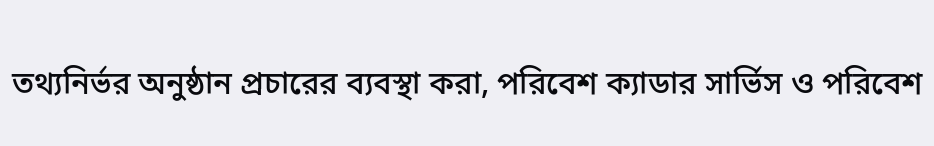তথ্যনির্ভর অনুষ্ঠান প্রচারের ব্যবস্থা করা, পরিবেশ ক্যাডার সার্ভিস ও পরিবেশ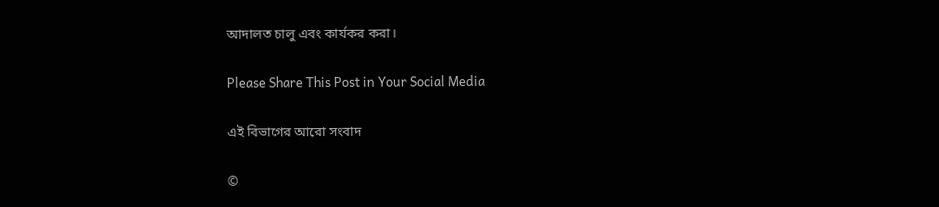আদালত চালু এবং কার্যকর করা।

Please Share This Post in Your Social Media

এই বিভাগের আরো সংবাদ

©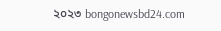২০২৩ bongonewsbd24.com